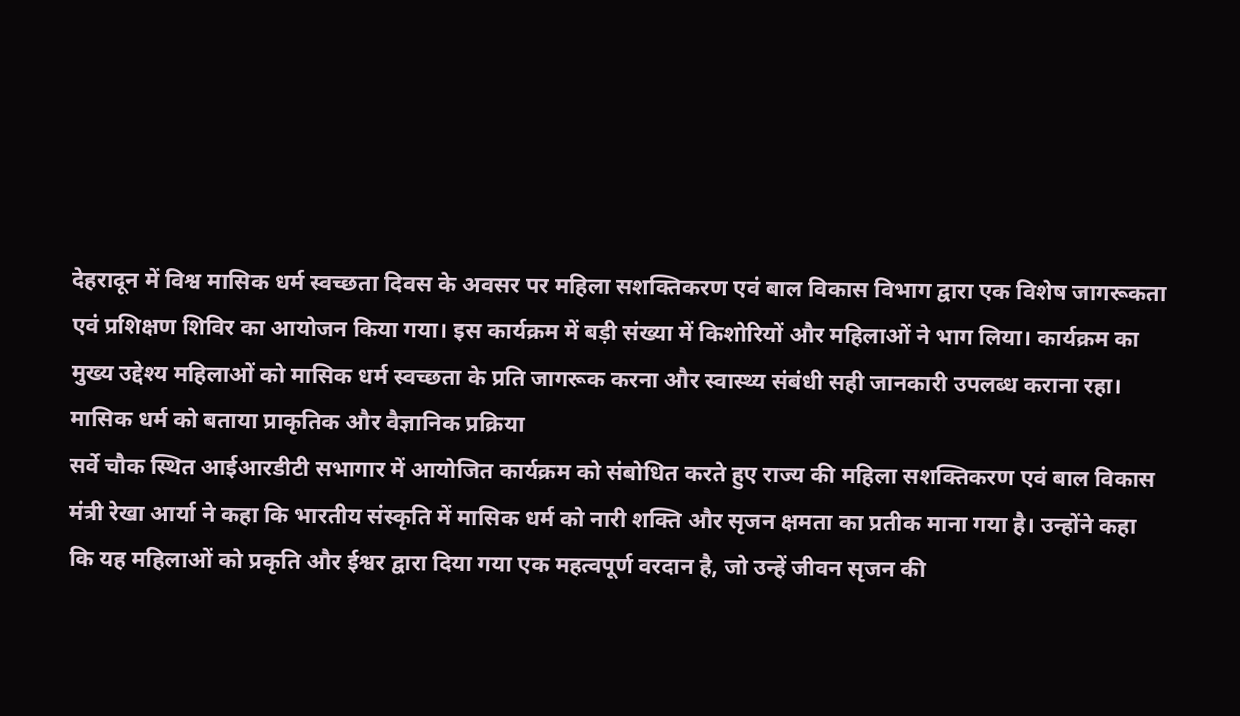देहरादून में विश्व मासिक धर्म स्वच्छता दिवस के अवसर पर महिला सशक्तिकरण एवं बाल विकास विभाग द्वारा एक विशेष जागरूकता एवं प्रशिक्षण शिविर का आयोजन किया गया। इस कार्यक्रम में बड़ी संख्या में किशोरियों और महिलाओं ने भाग लिया। कार्यक्रम का मुख्य उद्देश्य महिलाओं को मासिक धर्म स्वच्छता के प्रति जागरूक करना और स्वास्थ्य संबंधी सही जानकारी उपलब्ध कराना रहा।
मासिक धर्म को बताया प्राकृतिक और वैज्ञानिक प्रक्रिया
सर्वे चौक स्थित आईआरडीटी सभागार में आयोजित कार्यक्रम को संबोधित करते हुए राज्य की महिला सशक्तिकरण एवं बाल विकास मंत्री रेखा आर्या ने कहा कि भारतीय संस्कृति में मासिक धर्म को नारी शक्ति और सृजन क्षमता का प्रतीक माना गया है। उन्होंने कहा कि यह महिलाओं को प्रकृति और ईश्वर द्वारा दिया गया एक महत्वपूर्ण वरदान है, जो उन्हें जीवन सृजन की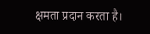क्षमता प्रदान करता है।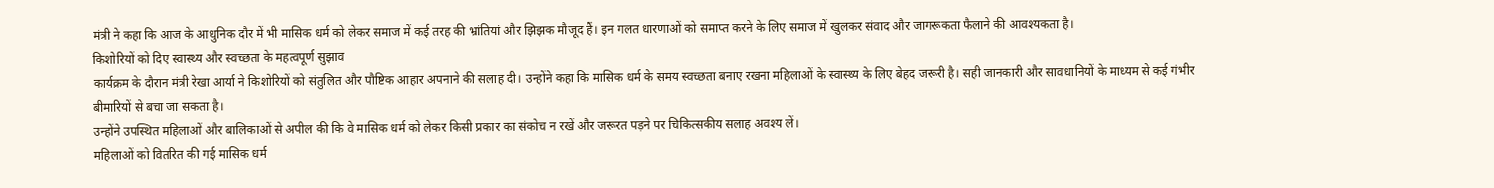मंत्री ने कहा कि आज के आधुनिक दौर में भी मासिक धर्म को लेकर समाज में कई तरह की भ्रांतियां और झिझक मौजूद हैं। इन गलत धारणाओं को समाप्त करने के लिए समाज में खुलकर संवाद और जागरूकता फैलाने की आवश्यकता है।
किशोरियों को दिए स्वास्थ्य और स्वच्छता के महत्वपूर्ण सुझाव
कार्यक्रम के दौरान मंत्री रेखा आर्या ने किशोरियों को संतुलित और पौष्टिक आहार अपनाने की सलाह दी। उन्होंने कहा कि मासिक धर्म के समय स्वच्छता बनाए रखना महिलाओं के स्वास्थ्य के लिए बेहद जरूरी है। सही जानकारी और सावधानियों के माध्यम से कई गंभीर बीमारियों से बचा जा सकता है।
उन्होंने उपस्थित महिलाओं और बालिकाओं से अपील की कि वे मासिक धर्म को लेकर किसी प्रकार का संकोच न रखें और जरूरत पड़ने पर चिकित्सकीय सलाह अवश्य लें।
महिलाओं को वितरित की गई मासिक धर्म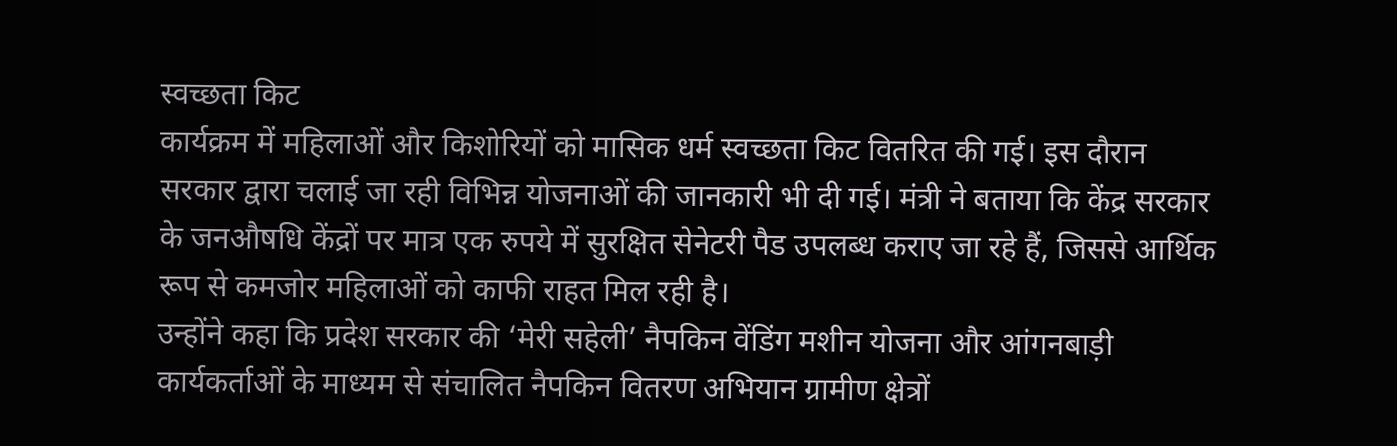स्वच्छता किट
कार्यक्रम में महिलाओं और किशोरियों को मासिक धर्म स्वच्छता किट वितरित की गई। इस दौरान सरकार द्वारा चलाई जा रही विभिन्न योजनाओं की जानकारी भी दी गई। मंत्री ने बताया कि केंद्र सरकार के जनऔषधि केंद्रों पर मात्र एक रुपये में सुरक्षित सेनेटरी पैड उपलब्ध कराए जा रहे हैं, जिससे आर्थिक रूप से कमजोर महिलाओं को काफी राहत मिल रही है।
उन्होंने कहा कि प्रदेश सरकार की ‘मेरी सहेली’ नैपकिन वेंडिंग मशीन योजना और आंगनबाड़ी कार्यकर्ताओं के माध्यम से संचालित नैपकिन वितरण अभियान ग्रामीण क्षेत्रों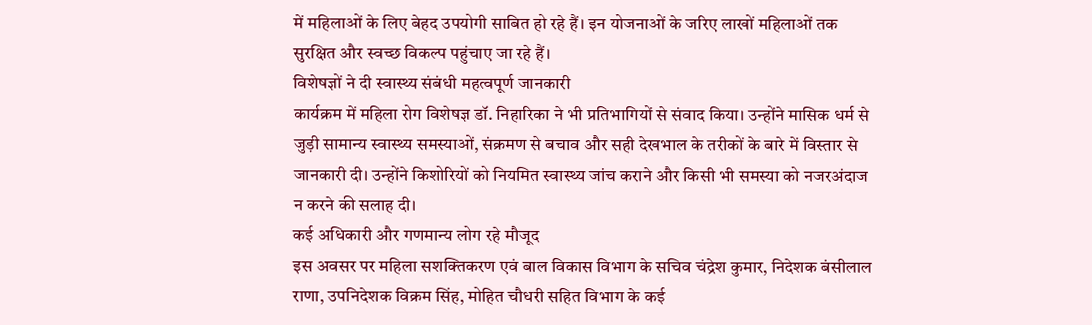में महिलाओं के लिए बेहद उपयोगी साबित हो रहे हैं। इन योजनाओं के जरिए लाखों महिलाओं तक सुरक्षित और स्वच्छ विकल्प पहुंचाए जा रहे हैं।
विशेषज्ञों ने दी स्वास्थ्य संबंधी महत्वपूर्ण जानकारी
कार्यक्रम में महिला रोग विशेषज्ञ डॉ. निहारिका ने भी प्रतिभागियों से संवाद किया। उन्होंने मासिक धर्म से जुड़ी सामान्य स्वास्थ्य समस्याओं, संक्रमण से बचाव और सही देखभाल के तरीकों के बारे में विस्तार से जानकारी दी। उन्होंने किशोरियों को नियमित स्वास्थ्य जांच कराने और किसी भी समस्या को नजरअंदाज न करने की सलाह दी।
कई अधिकारी और गणमान्य लोग रहे मौजूद
इस अवसर पर महिला सशक्तिकरण एवं बाल विकास विभाग के सचिव चंद्रेश कुमार, निदेशक बंसीलाल राणा, उपनिदेशक विक्रम सिंह, मोहित चौधरी सहित विभाग के कई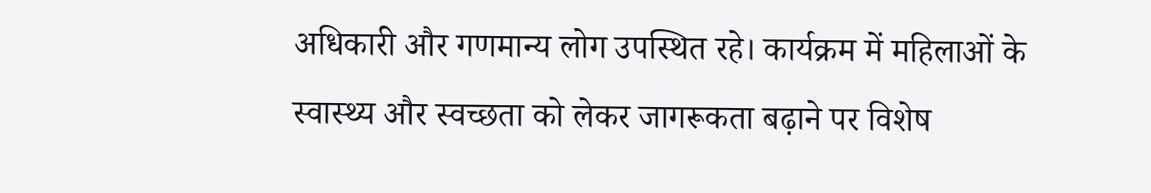अधिकारी और गणमान्य लोग उपस्थित रहे। कार्यक्रम में महिलाओं के स्वास्थ्य और स्वच्छता को लेकर जागरूकता बढ़ाने पर विशेष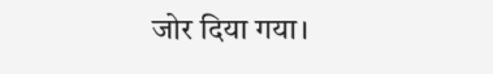जोर दिया गया।